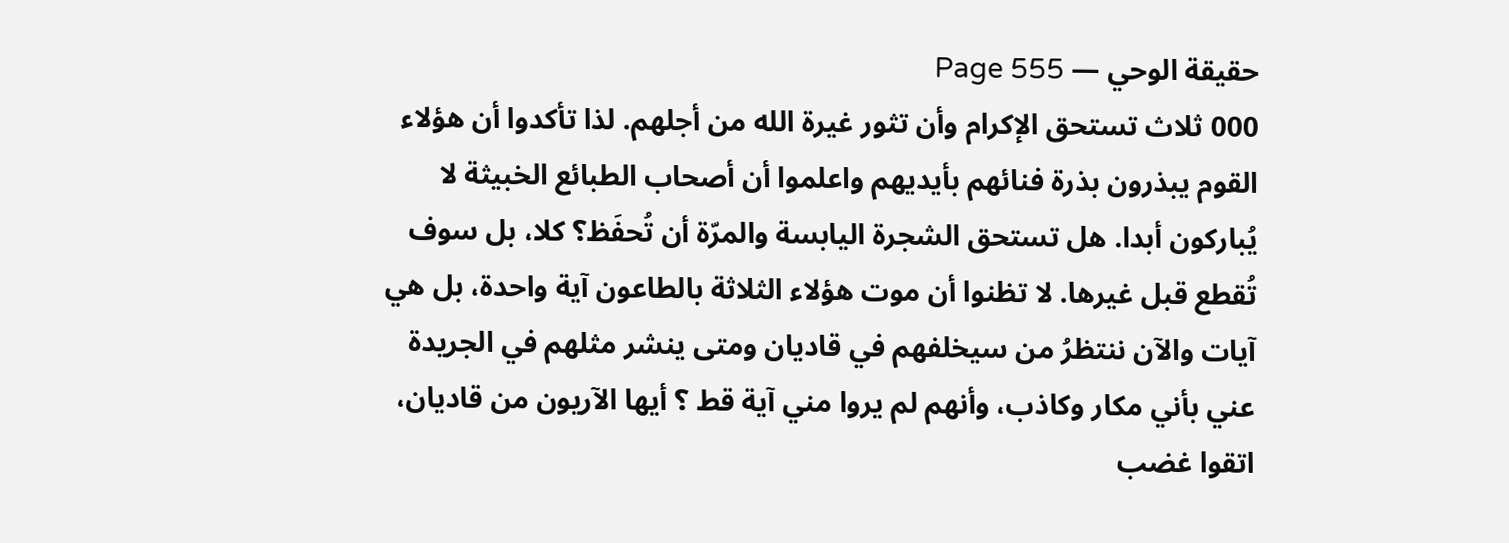حقيقة الوحي — Page 555
000 ثلاث تستحق الإكرام وأن تثور غيرة الله من أجلهم. لذا تأكدوا أن هؤلاء القوم يبذرون بذرة فنائهم بأيديهم واعلموا أن أصحاب الطبائع الخبيثة لا يُباركون أبدا. هل تستحق الشجرة اليابسة والمرّة أن تُحفَظ؟ كلا، بل سوف تُقطع قبل غيرها. لا تظنوا أن موت هؤلاء الثلاثة بالطاعون آية واحدة، بل هي آيات والآن ننتظرُ من سيخلفهم في قاديان ومتى ينشر مثلهم في الجريدة عني بأني مكار وكاذب، وأنهم لم يروا مني آية قط ؟ أيها الآريون من قاديان، اتقوا غضب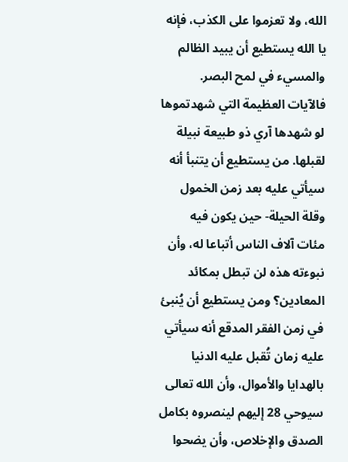الله، ولا تعزموا على الكذب، فإنه يا الله يستطيع أن يبيد الظالم والمسيء في لمح البصر. فالآيات العظيمة التي شهدتموها لو شهدها آري ذو طبيعة نبيلة لقبلها. من يستطيع أن يتنبأ أنه سيأتي عليه بعد زمن الخمول وقلة الحيلة- حين يكون فيه مئات آلاف الناس أتباعا له، وأن نبوءته هذه لن تبطل بمكائد المعادين؟ ومن يستطيع أن يُنبئ في زمن الفقر المدقع أنه سيأتي عليه زمان تُقبل عليه الدنيا بالهدايا والأموال، وأن الله تعالى سيوحي 28 إليهم لينصروه بكامل الصدق والإخلاص، وأن يضحوا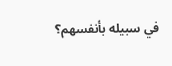في سبيله بأنفسهم؟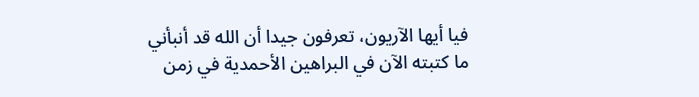فيا أيها الآريون، تعرفون جيدا أن الله قد أنبأني ما كتبته الآن في البراهين الأحمدية في زمن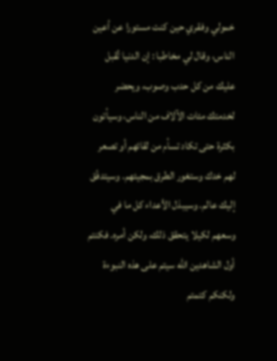خمولي وفقري حين كنت مستورا عن أعين الناس، وقال لي مخاطبا : إن الدنيا تُقبل عليك من كل حدب وصوب، ويحضر لخدمتك مئات الآلاف من الناس، وسيأتون بكثرة حتى تكاد تسأم من لقائهم أو تصعر لهم خدك وستغور الطرق بمجيئهم. وسيتدفّق إليك عالم. وسيبذل الأعداء كل ما في وسعهم لكيلا يتحقق ذلك، ولكن أمره. فكنتم أول الشاهدين الله سيتم على هذه النبوءة ولكنكم كتمتم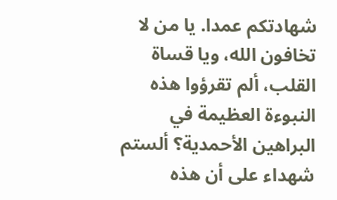شهادتكم عمدا. يا من لا تخافون الله، ويا قساة القلب، ألم تقرؤوا هذه النبوءة العظيمة في البراهين الأحمدية؟ ألستم شهداء على أن هذه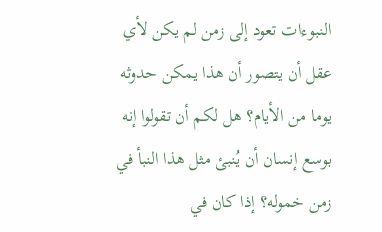النبوءات تعود إلى زمن لم يكن لأي عقل أن يتصور أن هذا يمكن حدوثه يوما من الأيام؟ هل لكم أن تقولوا إنه بوسع إنسان أن يُنبئ مثل هذا النبأ في زمن خموله؟ إذا كان في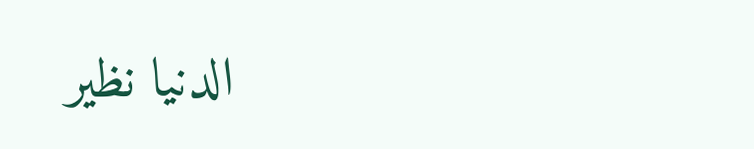الدنيا نظير